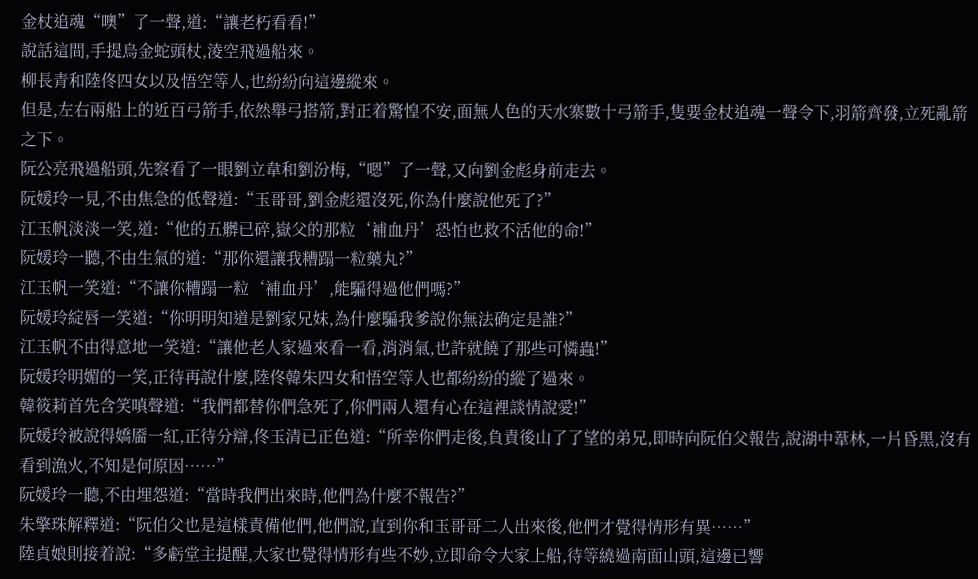金杖追魂“噢”了一聲,道:“讓老朽看看!”
說話這間,手提烏金蛇頭杖,淩空飛過船來。
柳長青和陸佟四女以及悟空等人,也紛紛向這邊縱來。
但是,左右兩船上的近百弓箭手,依然舉弓搭箭,對正着驚惶不安,面無人色的天水寨數十弓箭手,隻要金杖追魂一聲令下,羽箭齊發,立死亂箭之下。
阮公亮飛過船頭,先察看了一眼劉立韋和劉汾梅,“嗯”了一聲,又向劉金彪身前走去。
阮媛玲一見,不由焦急的低聲道:“玉哥哥,劉金彪還沒死,你為什麼說他死了?”
江玉帆淡淡一笑,道:“他的五髒已碎,嶽父的那粒‘補血丹’恐怕也救不活他的命!”
阮媛玲一聽,不由生氣的道:“那你還讓我糟蹋一粒藥丸?”
江玉帆一笑道:“不讓你糟蹋一粒‘補血丹’,能騙得過他們嗎?”
阮媛玲綻唇一笑道:“你明明知道是劉家兄妹,為什麼騙我爹說你無法确定是誰?”
江玉帆不由得意地一笑道:“讓他老人家過來看一看,消消氣,也許就饒了那些可憐蟲!”
阮媛玲明媚的一笑,正待再說什麼,陸佟韓朱四女和悟空等人也都紛紛的縱了過來。
韓筱莉首先含笑嗔聲道:“我們都替你們急死了,你們兩人還有心在這裡談情說愛!”
阮媛玲被說得嬌靥一紅,正待分辯,佟玉清已正色道:“所幸你們走後,負責後山了了望的弟兄,即時向阮伯父報告,說湖中葦林,一片昏黑,沒有看到漁火,不知是何原因……”
阮媛玲一聽,不由埋怨道:“當時我們出來時,他們為什麼不報告?”
朱擎珠解釋道:“阮伯父也是這樣責備他們,他們說,直到你和玉哥哥二人出來後,他們才覺得情形有異……”
陸貞娘則接着說:“多虧堂主提醒,大家也覺得情形有些不妙,立即命令大家上船,待等繞過南面山頭,這邊已響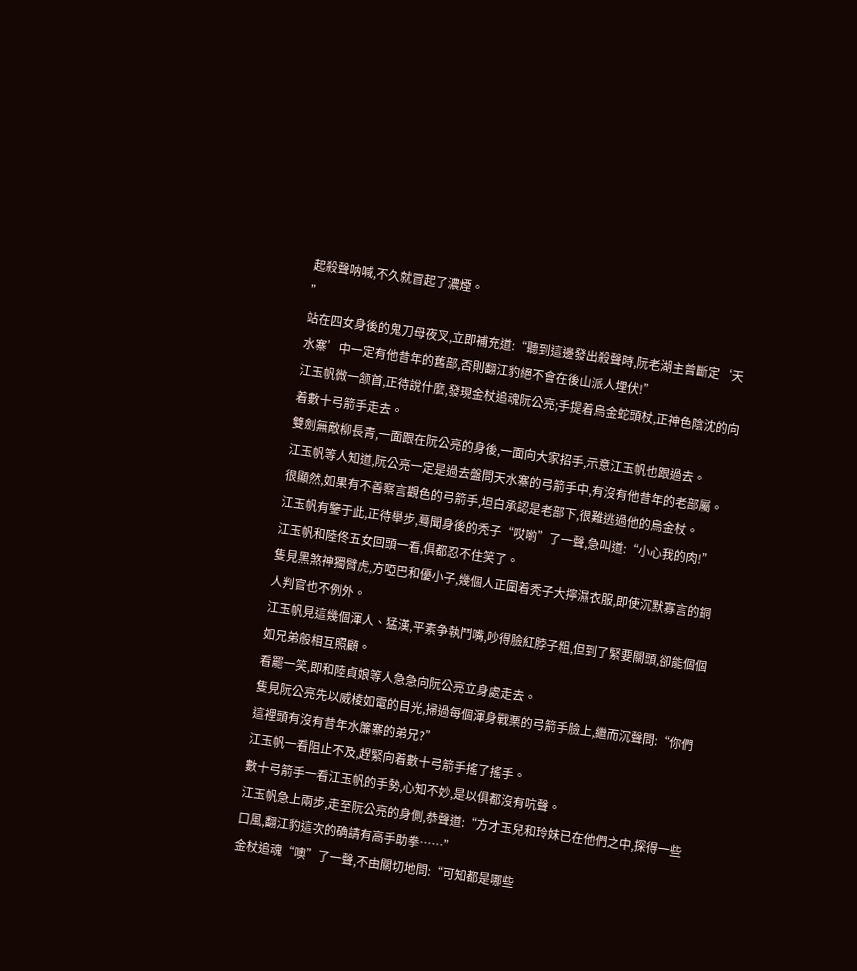起殺聲呐喊,不久就冒起了濃煙。
”
站在四女身後的鬼刀母夜叉,立即補充道:“聽到這邊發出殺聲時,阮老湖主曾斷定‘天水寨’中一定有他昔年的舊部,否則翻江豹絕不會在後山派人埋伏!”
江玉帆微一颔首,正待說什麼,發現金杖追魂阮公亮;手提着烏金蛇頭杖,正神色陰沈的向着數十弓箭手走去。
雙劍無敵柳長青,一面跟在阮公亮的身後,一面向大家招手,示意江玉帆也跟過去。
江玉帆等人知道,阮公亮一定是過去盤問天水寨的弓箭手中,有沒有他昔年的老部屬。
很顯然,如果有不善察言觀色的弓箭手,坦白承認是老部下,很難逃過他的烏金杖。
江玉帆有鑒于此,正待舉步,蓦聞身後的秃子“哎喲”了一聲,急叫道:“小心我的肉!”
江玉帆和陸佟五女回頭一看,俱都忍不住笑了。
隻見黑煞神獨臂虎,方啞巴和優小子,幾個人正圍着秃子大擰濕衣服,即使沉默寡言的銅人判官也不例外。
江玉帆見這幾個渾人、猛漢,平素争執鬥嘴,吵得臉紅脖子粗,但到了緊要關頭,卻能個個如兄弟般相互照顧。
看罷一笑,即和陸貞娘等人急急向阮公亮立身處走去。
隻見阮公亮先以威棱如電的目光,掃過每個渾身戰栗的弓箭手臉上,繼而沉聲問:“你們這裡頭有沒有昔年水簾寨的弟兄?”
江玉帆一看阻止不及,趕緊向着數十弓箭手搖了搖手。
數十弓箭手一看江玉帆的手勢,心知不妙,是以俱都沒有吭聲。
江玉帆急上兩步,走至阮公亮的身側,恭聲道:“方才玉兒和玲妹已在他們之中,探得一些口風,翻江豹這次的确請有高手助拳……”
金杖追魂“噢”了一聲,不由關切地問:“可知都是哪些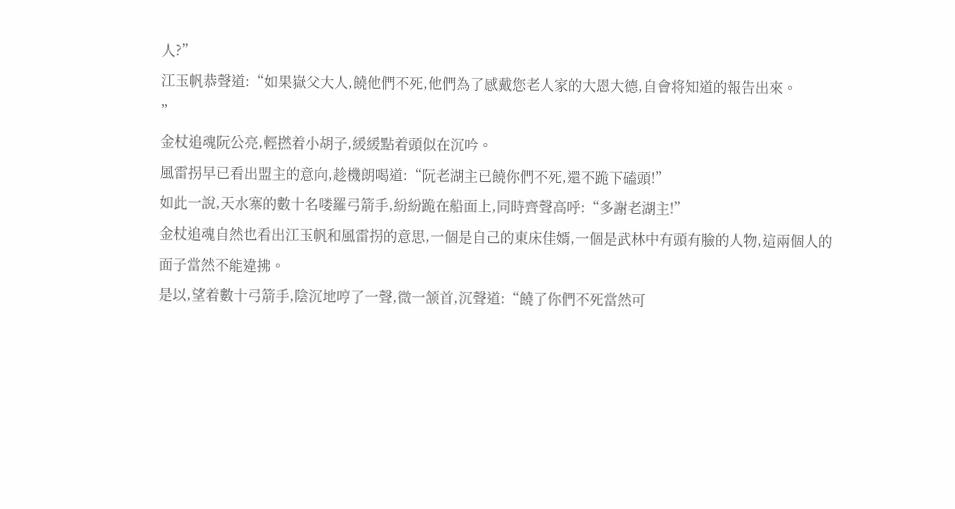人?”
江玉帆恭聲道:“如果嶽父大人,饒他們不死,他們為了感戴您老人家的大恩大德,自會将知道的報告出來。
”
金杖追魂阮公亮,輕撚着小胡子,緩緩點着頭似在沉吟。
風雷拐早已看出盟主的意向,趁機朗喝道:“阮老湖主已饒你們不死,還不跪下磕頭!”
如此一說,天水寨的數十名喽羅弓箭手,紛紛跪在船面上,同時齊聲高呼:“多謝老湖主!”
金杖追魂自然也看出江玉帆和風雷拐的意思,一個是自己的東床佳婿,一個是武林中有頭有臉的人物,這兩個人的面子當然不能違拂。
是以,望着數十弓箭手,陰沉地哼了一聲,微一颔首,沉聲道:“饒了你們不死當然可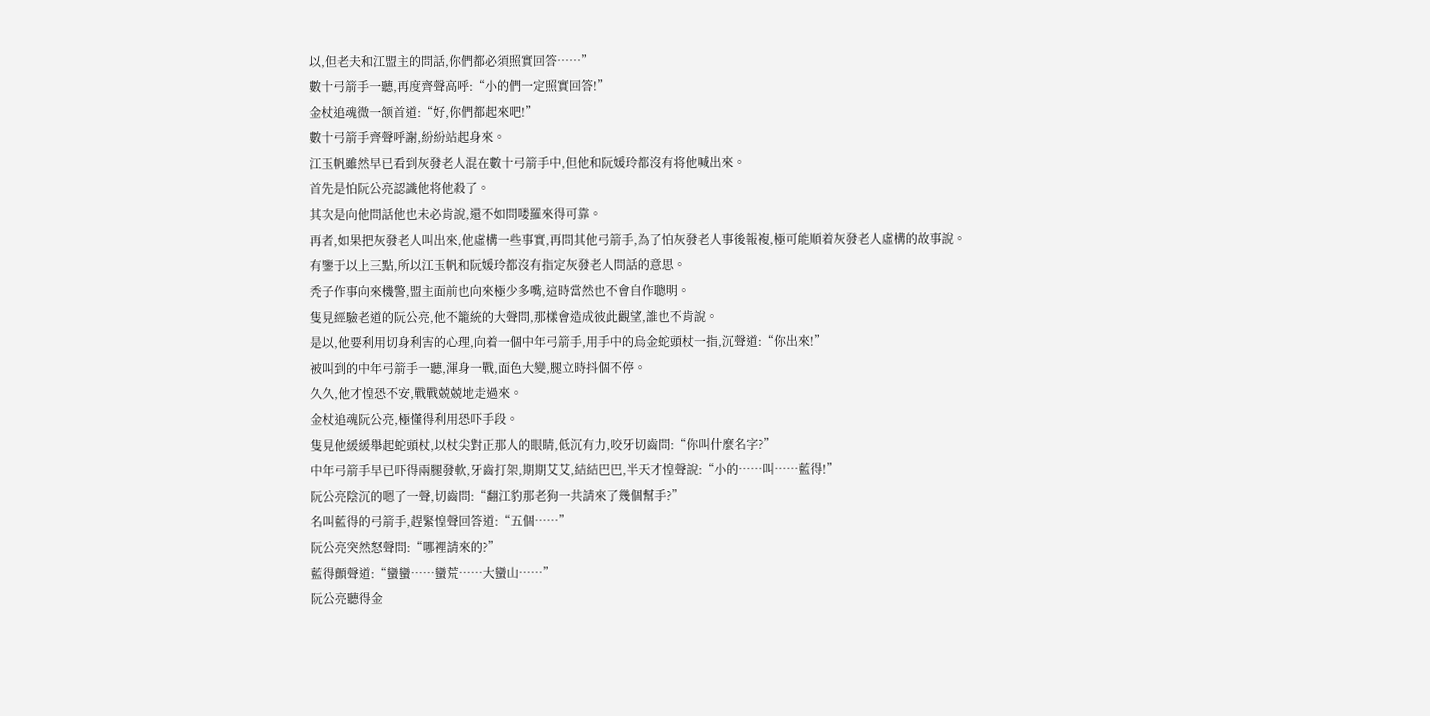以,但老夫和江盟主的問話,你們都必須照實回答……”
數十弓箭手一聽,再度齊聲高呼:“小的們一定照實回答!”
金杖追魂微一颔首道:“好,你們都起來吧!”
數十弓箭手齊聲呼謝,紛紛站起身來。
江玉帆雖然早已看到灰發老人混在數十弓箭手中,但他和阮媛玲都沒有将他喊出來。
首先是怕阮公亮認識他将他殺了。
其次是向他問話他也未必肯說,還不如問喽羅來得可靠。
再者,如果把灰發老人叫出來,他虛構一些事實,再問其他弓箭手,為了怕灰發老人事後報複,極可能順着灰發老人虛構的故事說。
有鑒于以上三點,所以江玉帆和阮媛玲都沒有指定灰發老人問話的意思。
秃子作事向來機警,盟主面前也向來極少多嘴,這時當然也不會自作聰明。
隻見經驗老道的阮公亮,他不籠統的大聲問,那樣會造成彼此觀望,誰也不肯說。
是以,他要利用切身利害的心理,向着一個中年弓箭手,用手中的烏金蛇頭杖一指,沉聲道:“你出來!”
被叫到的中年弓箭手一聽,渾身一戰,面色大變,腿立時抖個不停。
久久,他才惶恐不安,戰戰兢兢地走過來。
金杖追魂阮公亮,極懂得利用恐吓手段。
隻見他緩緩舉起蛇頭杖,以杖尖對正那人的眼睛,低沉有力,咬牙切齒問:“你叫什麼名字?”
中年弓箭手早已吓得兩腿發軟,牙齒打架,期期艾艾,結結巴巴,半天才惶聲說:“小的……叫……藍得!”
阮公亮陰沉的嗯了一聲,切齒問:“翻江豹那老狗一共請來了幾個幫手?”
名叫藍得的弓箭手,趕緊惶聲回答道:“五個……”
阮公亮突然怒聲問:“哪裡請來的?”
藍得顫聲道:“蠻蠻……蠻荒……大蠻山……”
阮公亮聽得金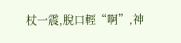杖一震,脫口輕“啊”,神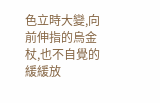色立時大變,向前伸指的烏金杖,也不自覺的緩緩放